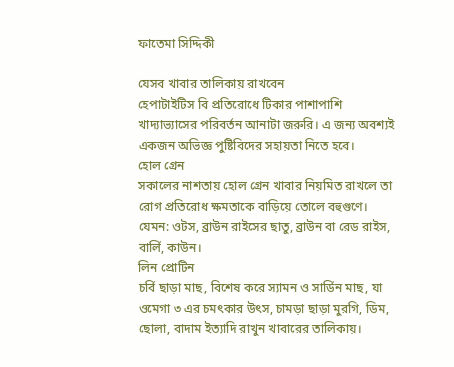ফাতেমা সিদ্দিকী

যেসব খাবার তালিকায় রাখবেন
হেপাটাইটিস বি প্রতিরোধে টিকার পাশাপাশি খাদ্যাভ্যাসের পরিবর্তন আনাটা জরুরি। এ জন্য অবশ্যই একজন অভিজ্ঞ পুষ্টিবিদের সহায়তা নিতে হবে।
হোল গ্রেন
সকালের নাশতায় হোল গ্রেন খাবার নিয়মিত রাখলে তা রোগ প্রতিরোধ ক্ষমতাকে বাড়িয়ে তোলে বহুগুণে। যেমন: ওটস, ব্রাউন রাইসের ছাতু, ব্রাউন বা রেড রাইস, বার্লি, কাউন।
লিন প্রোটিন
চর্বি ছাড়া মাছ, বিশেষ করে স্যামন ও সার্ডিন মাছ, যা ওমেগা ৩ এর চমৎকার উৎস, চামড়া ছাড়া মুরগি, ডিম, ছোলা, বাদাম ইত্যাদি রাখুন খাবারের তালিকায়।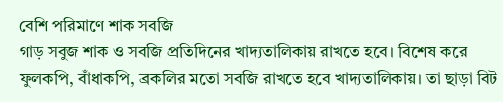বেশি পরিমাণে শাক সবজি
গাড় সবুজ শাক ও সবজি প্রতিদিনের খাদ্যতালিকায় রাখতে হবে। বিশেষ করে ফুলকপি, বাঁধাকপি, ব্রকলির মতো সবজি রাখতে হবে খাদ্যতালিকায়। তা ছাড়া বিট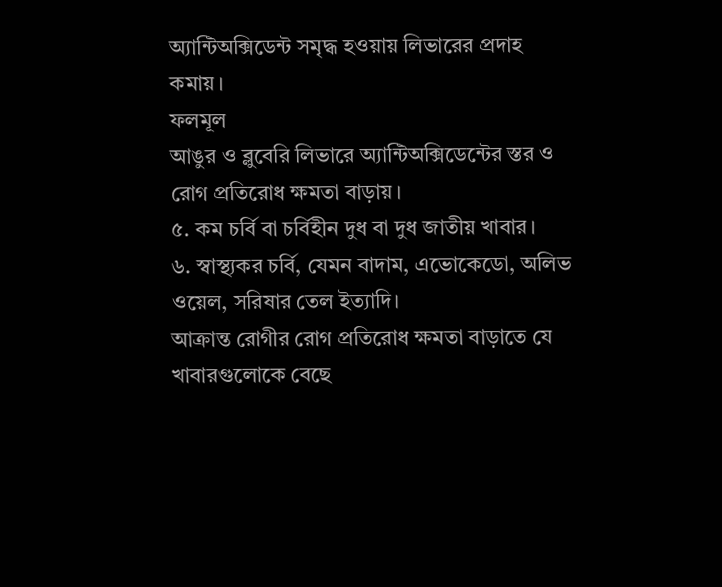অ্যান্টিঅক্সিডেন্ট সমৃদ্ধ হওয়ায় লিভারের প্রদাহ কমায়।
ফলমূল
আঙুর ও ব্লুবেরি লিভারে অ্যান্টিঅক্সিডেন্টের স্তর ও রোগ প্রতিরোধ ক্ষমতা বাড়ায়।
৫. কম চর্বি বা চর্বিহীন দুধ বা দুধ জাতীয় খাবার।
৬. স্বাস্থ্যকর চর্বি, যেমন বাদাম, এভোকেডো, অলিভ ওয়েল, সরিষার তেল ইত্যাদি।
আক্রান্ত রোগীর রোগ প্রতিরোধ ক্ষমতা বাড়াতে যে খাবারগুলোকে বেছে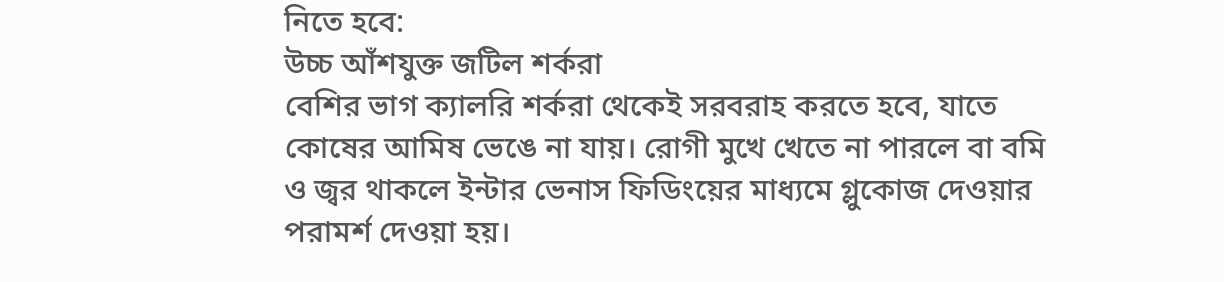নিতে হবে:
উচ্চ আঁশযুক্ত জটিল শর্করা
বেশির ভাগ ক্যালরি শর্করা থেকেই সরবরাহ করতে হবে, যাতে কোষের আমিষ ভেঙে না যায়। রোগী মুখে খেতে না পারলে বা বমি ও জ্বর থাকলে ইন্টার ভেনাস ফিডিংয়ের মাধ্যমে গ্লুকোজ দেওয়ার পরামর্শ দেওয়া হয়।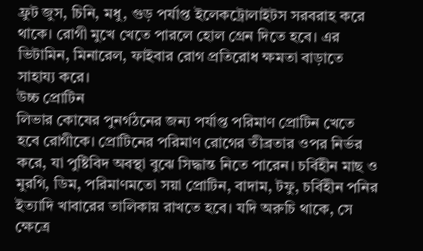ফ্রুট জুস, চিনি, মধু, গুড় পর্যাপ্ত ইলেকট্রোলাইটস সরবরাহ করে থাকে। রোগী মুখে খেতে পারলে হোল গ্রেন দিতে হবে। এর ভিটামিন, মিনারেল, ফাইবার রোগ প্রতিরোধ ক্ষমতা বাড়াতে সাহায্য করে।
উচ্চ প্রোটিন
লিভার কোষের পুনর্গঠনের জন্য পর্যাপ্ত পরিমাণ প্রোটিন খেতে হবে রোগীকে। প্রোটিনের পরিমাণ রোগের তীব্রতার ওপর নির্ভর করে, যা পুষ্টিবিদ অবস্থা বুঝে সিদ্ধান্ত নিতে পারেন। চর্বিহীন মাছ ও মুরগি, ডিম, পরিমাণমতো সয়া প্রোটিন, বাদাম, টফু, চর্বিহীন পনির ইত্যাদি খাবারের তালিকায় রাখতে হবে। যদি অরুচি থাকে, সে ক্ষেত্রে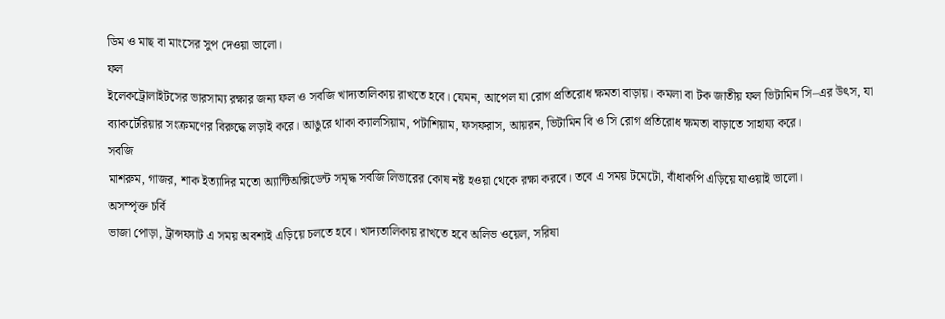ডিম ও মাছ বা মাংসের সুপ দেওয়া ভালো।
ফল
ইলেকট্রোলাইটসের ভারসাম্য রক্ষার জন্য ফল ও সবজি খাদ্যতালিকায় রাখতে হবে। যেমন, আপেল যা রোগ প্রতিরোধ ক্ষমতা বাড়ায়। কমলা বা টক জাতীয় ফল ভিটামিন সি–এর উৎস, যা ব্যাকটেরিয়ার সংক্রমণের বিরুদ্ধে লড়াই করে। আঙুরে থাকা ক্যালসিয়াম, পটাশিয়াম, ফসফরাস, আয়রন, ভিটামিন বি ও সি রোগ প্রতিরোধ ক্ষমতা বাড়াতে সাহায্য করে।
সবজি
মাশরুম, গাজর, শাক ইত্যাদির মতো অ্যান্টিঅক্সিডেন্ট সমৃদ্ধ সবজি লিভারের কোষ নষ্ট হওয়া থেকে রক্ষা করবে। তবে এ সময় টমেটো, বাঁধাকপি এড়িয়ে যাওয়াই ভালো।
অসম্পৃক্ত চর্বি
ভাজা পোড়া, ট্রান্সফ্যাট এ সময় অবশ্যই এড়িয়ে চলতে হবে। খাদ্যতালিকায় রাখতে হবে অলিভ ওয়েল, সরিষা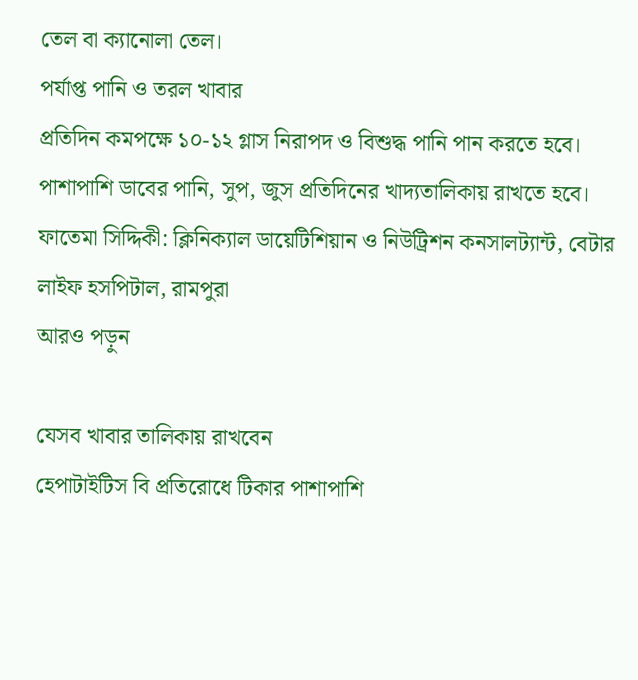তেল বা ক্যানোলা তেল।
পর্যাপ্ত পানি ও তরল খাবার
প্রতিদিন কমপক্ষে ১০-১২ গ্লাস নিরাপদ ও বিশুদ্ধ পানি পান করতে হবে। পাশাপাশি ডাবের পানি, সুপ, জুস প্রতিদিনের খাদ্যতালিকায় রাখতে হবে।
ফাতেমা সিদ্দিকী: ক্লিনিক্যাল ডায়েটিশিয়ান ও নিউট্রিশন কনসালট্যান্ট, বেটার লাইফ হসপিটাল, রামপুরা
আরও পড়ুন

যেসব খাবার তালিকায় রাখবেন
হেপাটাইটিস বি প্রতিরোধে টিকার পাশাপাশি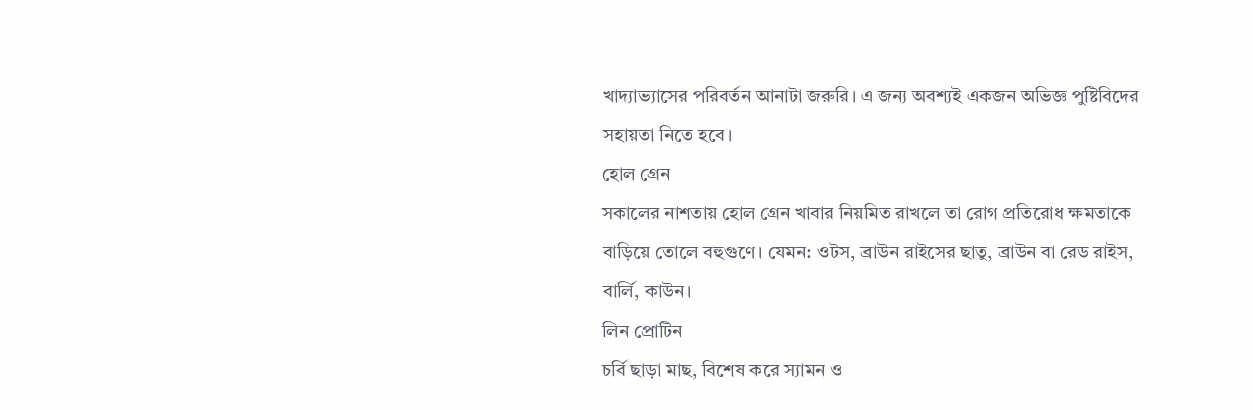খাদ্যাভ্যাসের পরিবর্তন আনাটা জরুরি। এ জন্য অবশ্যই একজন অভিজ্ঞ পুষ্টিবিদের সহায়তা নিতে হবে।
হোল গ্রেন
সকালের নাশতায় হোল গ্রেন খাবার নিয়মিত রাখলে তা রোগ প্রতিরোধ ক্ষমতাকে বাড়িয়ে তোলে বহুগুণে। যেমন: ওটস, ব্রাউন রাইসের ছাতু, ব্রাউন বা রেড রাইস, বার্লি, কাউন।
লিন প্রোটিন
চর্বি ছাড়া মাছ, বিশেষ করে স্যামন ও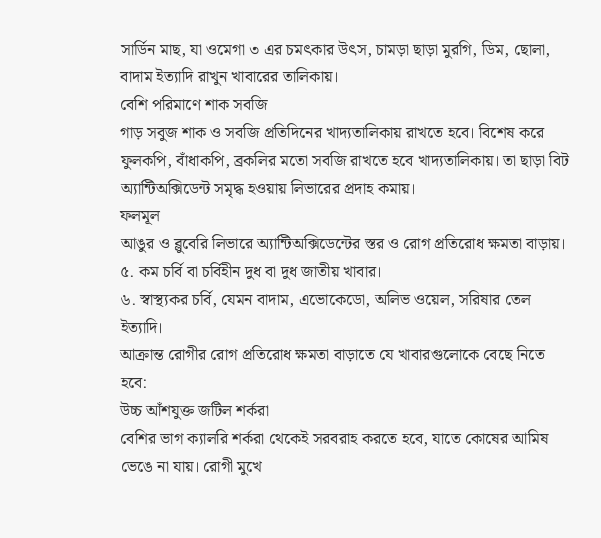সার্ডিন মাছ, যা ওমেগা ৩ এর চমৎকার উৎস, চামড়া ছাড়া মুরগি, ডিম, ছোলা, বাদাম ইত্যাদি রাখুন খাবারের তালিকায়।
বেশি পরিমাণে শাক সবজি
গাড় সবুজ শাক ও সবজি প্রতিদিনের খাদ্যতালিকায় রাখতে হবে। বিশেষ করে ফুলকপি, বাঁধাকপি, ব্রকলির মতো সবজি রাখতে হবে খাদ্যতালিকায়। তা ছাড়া বিট অ্যান্টিঅক্সিডেন্ট সমৃদ্ধ হওয়ায় লিভারের প্রদাহ কমায়।
ফলমূল
আঙুর ও ব্লুবেরি লিভারে অ্যান্টিঅক্সিডেন্টের স্তর ও রোগ প্রতিরোধ ক্ষমতা বাড়ায়।
৫. কম চর্বি বা চর্বিহীন দুধ বা দুধ জাতীয় খাবার।
৬. স্বাস্থ্যকর চর্বি, যেমন বাদাম, এভোকেডো, অলিভ ওয়েল, সরিষার তেল ইত্যাদি।
আক্রান্ত রোগীর রোগ প্রতিরোধ ক্ষমতা বাড়াতে যে খাবারগুলোকে বেছে নিতে হবে:
উচ্চ আঁশযুক্ত জটিল শর্করা
বেশির ভাগ ক্যালরি শর্করা থেকেই সরবরাহ করতে হবে, যাতে কোষের আমিষ ভেঙে না যায়। রোগী মুখে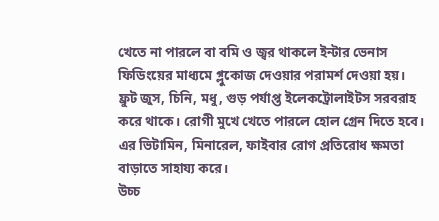খেতে না পারলে বা বমি ও জ্বর থাকলে ইন্টার ভেনাস ফিডিংয়ের মাধ্যমে গ্লুকোজ দেওয়ার পরামর্শ দেওয়া হয়। ফ্রুট জুস, চিনি, মধু, গুড় পর্যাপ্ত ইলেকট্রোলাইটস সরবরাহ করে থাকে। রোগী মুখে খেতে পারলে হোল গ্রেন দিতে হবে। এর ভিটামিন, মিনারেল, ফাইবার রোগ প্রতিরোধ ক্ষমতা বাড়াতে সাহায্য করে।
উচ্চ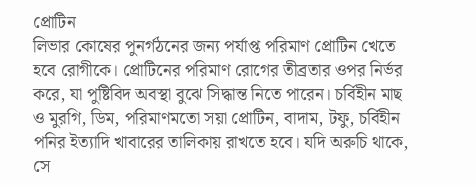প্রোটিন
লিভার কোষের পুনর্গঠনের জন্য পর্যাপ্ত পরিমাণ প্রোটিন খেতে হবে রোগীকে। প্রোটিনের পরিমাণ রোগের তীব্রতার ওপর নির্ভর করে, যা পুষ্টিবিদ অবস্থা বুঝে সিদ্ধান্ত নিতে পারেন। চর্বিহীন মাছ ও মুরগি, ডিম, পরিমাণমতো সয়া প্রোটিন, বাদাম, টফু, চর্বিহীন পনির ইত্যাদি খাবারের তালিকায় রাখতে হবে। যদি অরুচি থাকে, সে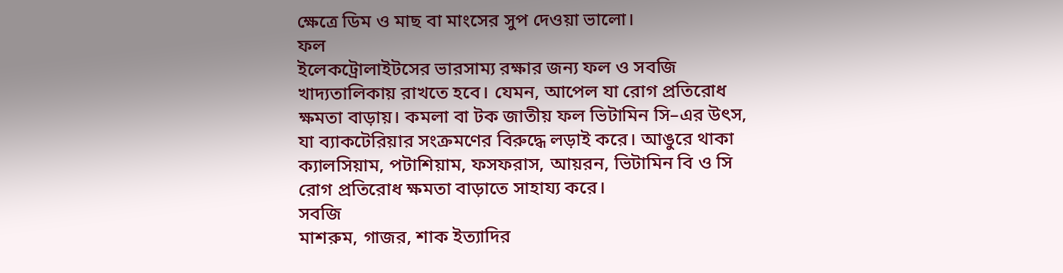ক্ষেত্রে ডিম ও মাছ বা মাংসের সুপ দেওয়া ভালো।
ফল
ইলেকট্রোলাইটসের ভারসাম্য রক্ষার জন্য ফল ও সবজি খাদ্যতালিকায় রাখতে হবে। যেমন, আপেল যা রোগ প্রতিরোধ ক্ষমতা বাড়ায়। কমলা বা টক জাতীয় ফল ভিটামিন সি–এর উৎস, যা ব্যাকটেরিয়ার সংক্রমণের বিরুদ্ধে লড়াই করে। আঙুরে থাকা ক্যালসিয়াম, পটাশিয়াম, ফসফরাস, আয়রন, ভিটামিন বি ও সি রোগ প্রতিরোধ ক্ষমতা বাড়াতে সাহায্য করে।
সবজি
মাশরুম, গাজর, শাক ইত্যাদির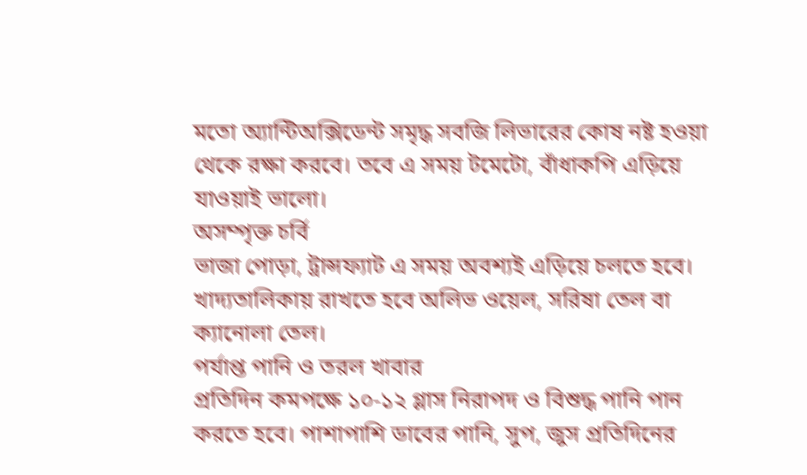মতো অ্যান্টিঅক্সিডেন্ট সমৃদ্ধ সবজি লিভারের কোষ নষ্ট হওয়া থেকে রক্ষা করবে। তবে এ সময় টমেটো, বাঁধাকপি এড়িয়ে যাওয়াই ভালো।
অসম্পৃক্ত চর্বি
ভাজা পোড়া, ট্রান্সফ্যাট এ সময় অবশ্যই এড়িয়ে চলতে হবে। খাদ্যতালিকায় রাখতে হবে অলিভ ওয়েল, সরিষা তেল বা ক্যানোলা তেল।
পর্যাপ্ত পানি ও তরল খাবার
প্রতিদিন কমপক্ষে ১০-১২ গ্লাস নিরাপদ ও বিশুদ্ধ পানি পান করতে হবে। পাশাপাশি ডাবের পানি, সুপ, জুস প্রতিদিনের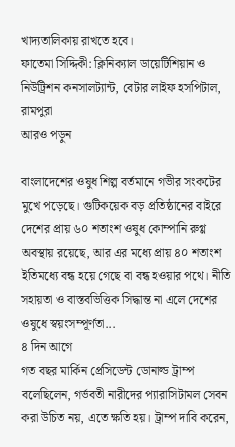খাদ্যতালিকায় রাখতে হবে।
ফাতেমা সিদ্দিকী: ক্লিনিক্যাল ডায়েটিশিয়ান ও নিউট্রিশন কনসালট্যান্ট, বেটার লাইফ হসপিটাল, রামপুরা
আরও পড়ুন

বাংলাদেশের ওষুধ শিল্প বর্তমানে গভীর সংকটের মুখে পড়েছে। গুটিকয়েক বড় প্রতিষ্ঠানের বাইরে দেশের প্রায় ৬০ শতাংশ ওষুধ কোম্পানি রুগ্ণ অবস্থায় রয়েছে, আর এর মধ্যে প্রায় ৪০ শতাংশ ইতিমধ্যে বন্ধ হয়ে গেছে বা বন্ধ হওয়ার পথে। নীতি সহায়তা ও বাস্তবভিত্তিক সিদ্ধান্ত না এলে দেশের ওষুধে স্বয়ংসম্পূর্ণতা...
৪ দিন আগে
গত বছর মার্কিন প্রেসিডেন্ট ডোনাল্ড ট্রাম্প বলেছিলেন, গর্ভবতী নারীদের প্যারাসিটামল সেবন করা উচিত নয়, এতে ক্ষতি হয়। ট্রাম্প দাবি করেন,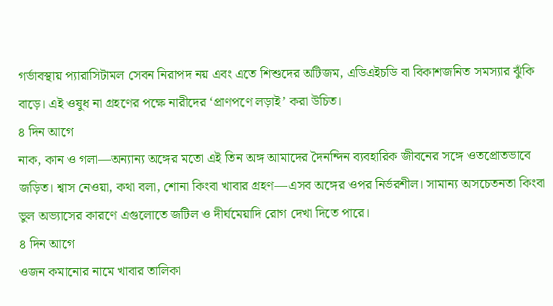গর্ভাবস্থায় প্যারাসিটামল সেবন নিরাপদ নয় এবং এতে শিশুদের অটিজম, এডিএইচডি বা বিকাশজনিত সমস্যার ঝুঁকি বাড়ে। এই ওষুধ না গ্রহণের পক্ষে নারীদের ‘প্রাণপণে লড়াই’ করা উচিত।
৪ দিন আগে
নাক, কান ও গলা—অন্যান্য অঙ্গের মতো এই তিন অঙ্গ আমাদের দৈনন্দিন ব্যবহারিক জীবনের সঙ্গে ওতপ্রোতভাবে জড়িত। শ্বাস নেওয়া, কথা বলা, শোনা কিংবা খাবার গ্রহণ—এসব অঙ্গের ওপর নির্ভরশীল। সামান্য অসচেতনতা কিংবা ভুল অভ্যাসের কারণে এগুলোতে জটিল ও দীর্ঘমেয়াদি রোগ দেখা দিতে পারে।
৪ দিন আগে
ওজন কমানোর নামে খাবার তালিকা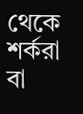থেকে শর্করা বা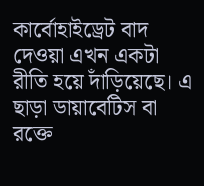কার্বোহাইড্রেট বাদ দেওয়া এখন একটা রীতি হয়ে দাঁড়িয়েছে। এ ছাড়া ডায়াবেটিস বা রক্তে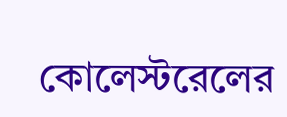কোলেস্টরেলের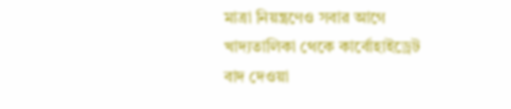মাত্রা নিয়ন্ত্রণেও সবার আগে খাদ্যতালিকা থেকে কার্বোহাইড্রেট বাদ দেওয়া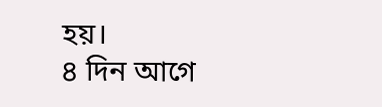হয়।
৪ দিন আগে